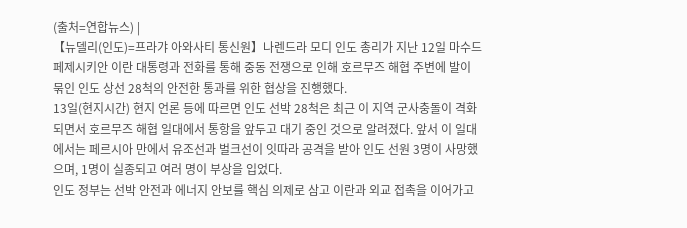(출처=연합뉴스) |
【뉴델리(인도)=프라갸 아와사티 통신원】나렌드라 모디 인도 총리가 지난 12일 마수드 페제시키안 이란 대통령과 전화를 통해 중동 전쟁으로 인해 호르무즈 해협 주변에 발이 묶인 인도 상선 28척의 안전한 통과를 위한 협상을 진행했다.
13일(현지시간) 현지 언론 등에 따르면 인도 선박 28척은 최근 이 지역 군사충돌이 격화되면서 호르무즈 해협 일대에서 통항을 앞두고 대기 중인 것으로 알려졌다. 앞서 이 일대에서는 페르시아 만에서 유조선과 벌크선이 잇따라 공격을 받아 인도 선원 3명이 사망했으며, 1명이 실종되고 여러 명이 부상을 입었다.
인도 정부는 선박 안전과 에너지 안보를 핵심 의제로 삼고 이란과 외교 접촉을 이어가고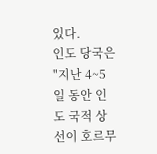있다.
인도 당국은 "지난 4~5일 동안 인도 국적 상선이 호르무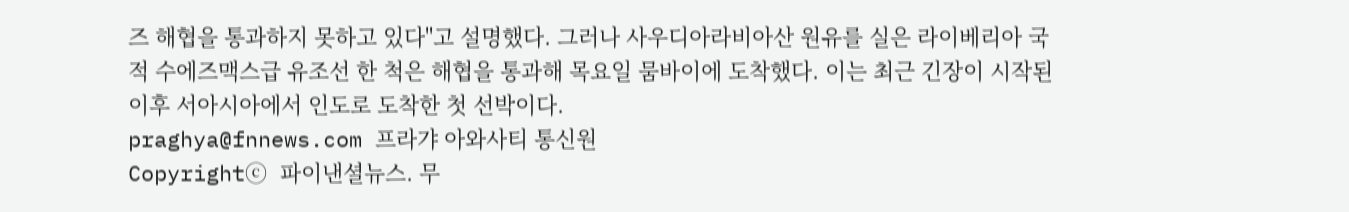즈 해협을 통과하지 못하고 있다"고 설명했다. 그러나 사우디아라비아산 원유를 실은 라이베리아 국적 수에즈맥스급 유조선 한 척은 해협을 통과해 목요일 뭄바이에 도착했다. 이는 최근 긴장이 시작된 이후 서아시아에서 인도로 도착한 첫 선박이다.
praghya@fnnews.com 프라갸 아와사티 통신원
Copyrightⓒ 파이낸셜뉴스. 무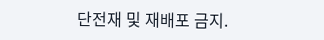단전재 및 재배포 금지.